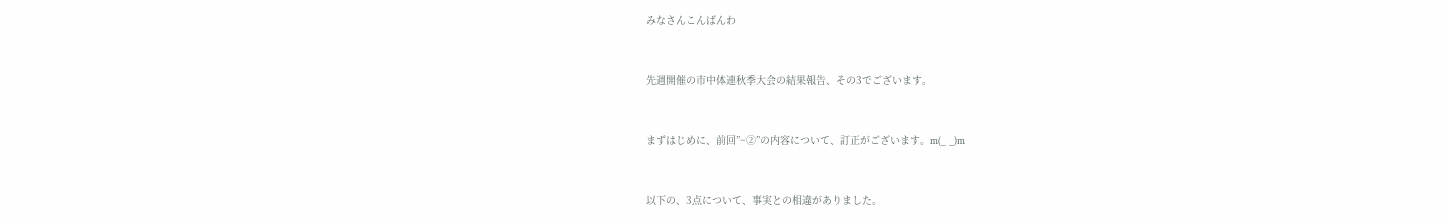みなさんこんばんわ


先週開催の市中体連秋季大会の結果報告、その3でございます。


まずはじめに、前回”~②”の内容について、訂正がございます。m(_ _)m


以下の、3点について、事実との相違がありました。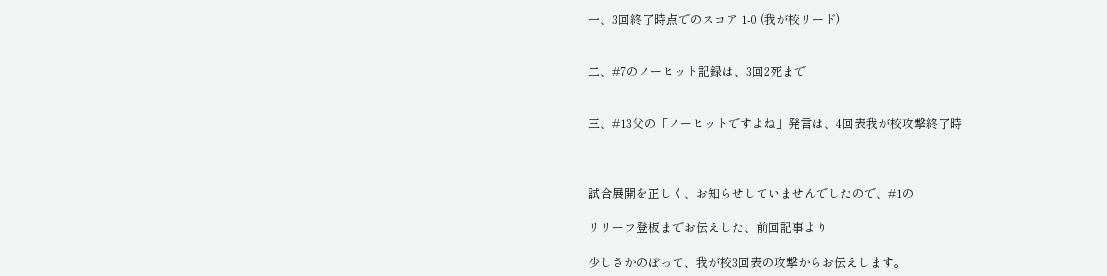一、3回終了時点でのスコア 1-0 (我が校リード)


二、#7のノーヒット記録は、3回2死まで


三、#13父の「ノーヒットですよね」発言は、4回表我が校攻撃終了時



試合展開を正しく、お知らせしていませんでしたので、#1の

リリーフ登板までお伝えした、前回記事より

少しさかのぼって、我が校3回表の攻撃からお伝えします。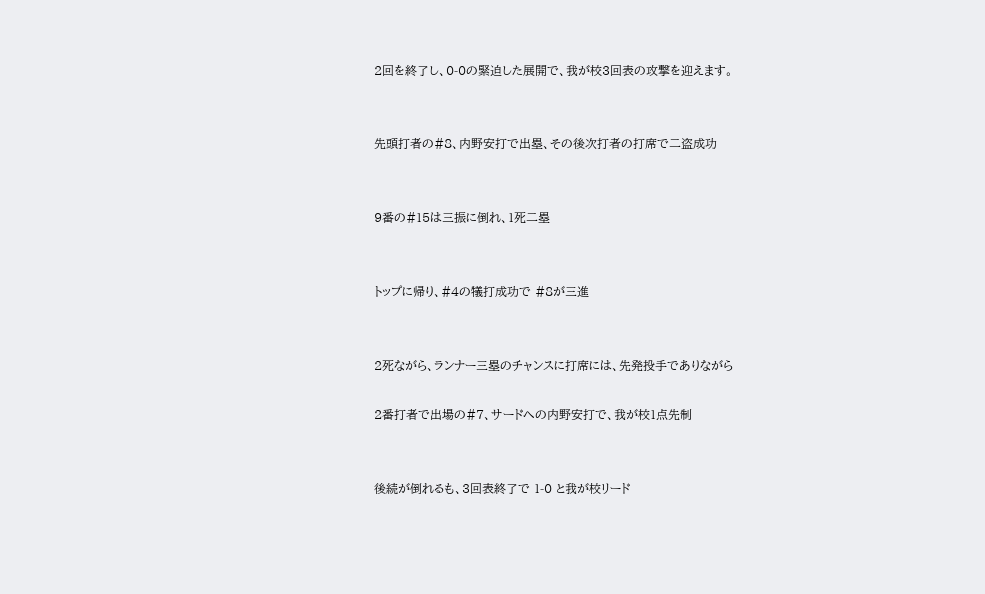2回を終了し、0-0の緊迫した展開で、我が校3回表の攻撃を迎えます。


先頭打者の#8、内野安打で出塁、その後次打者の打席で二盗成功


9番の#15は三振に倒れ、1死二塁


トップに帰り、#4の犠打成功で #8が三進


2死ながら、ランナー三塁のチャンスに打席には、先発投手でありながら

2番打者で出場の#7、サードへの内野安打で、我が校1点先制


後続が倒れるも、3回表終了で 1-0 と我が校リード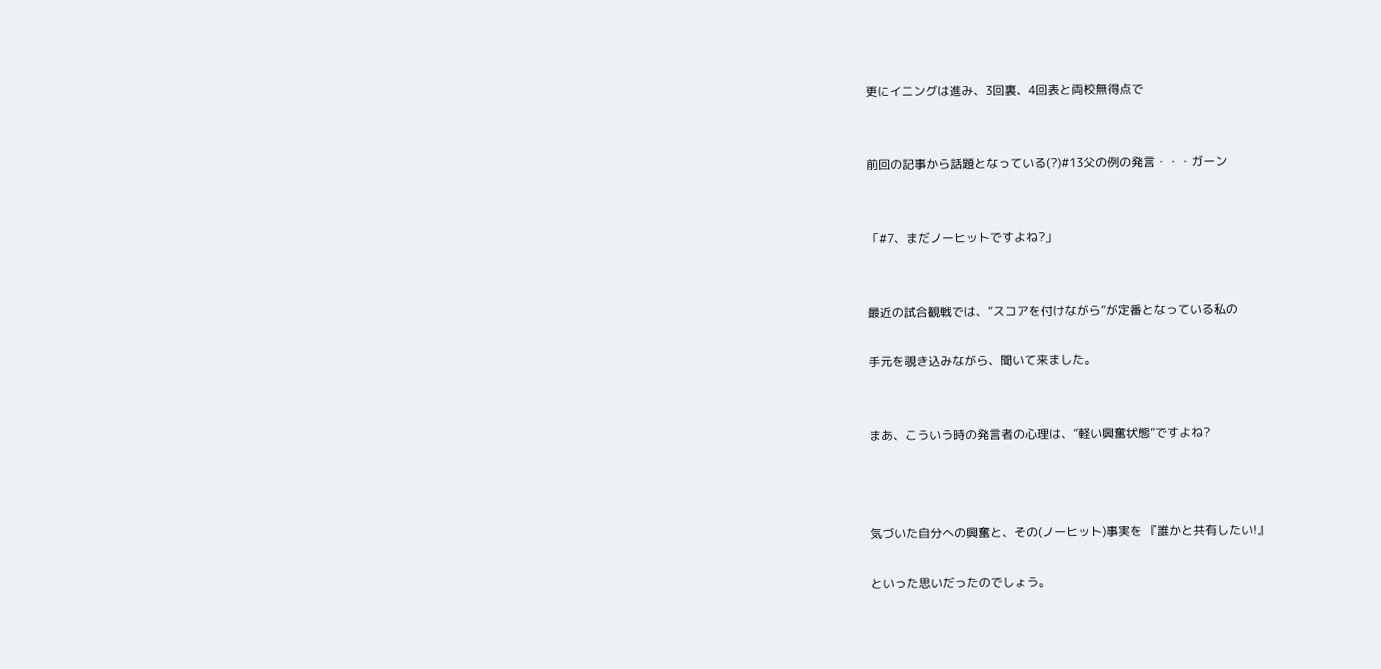更にイニングは進み、3回裏、4回表と両校無得点で


前回の記事から話題となっている(?)#13父の例の発言・・・ガーン


「#7、まだノーヒットですよね?」


最近の試合観戦では、”スコアを付けながら”が定番となっている私の

手元を覗き込みながら、聞いて来ました。


まあ、こういう時の発言者の心理は、”軽い興奮状態”ですよね?



気づいた自分への興奮と、その(ノーヒット)事実を 『誰かと共有したい!』

といった思いだったのでしょう。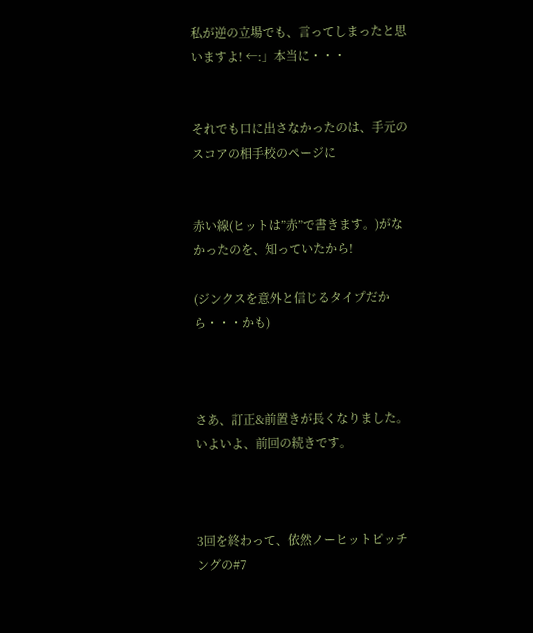私が逆の立場でも、言ってしまったと思いますよ! ←:」本当に・・・


それでも口に出さなかったのは、手元のスコアの相手校のページに


赤い線(ヒットは”赤”で書きます。)がなかったのを、知っていたから!

(ジンクスを意外と信じるタイプだから・・・かも)



さあ、訂正&前置きが長くなりました。いよいよ、前回の続きです。



3回を終わって、依然ノーヒットピッチングの#7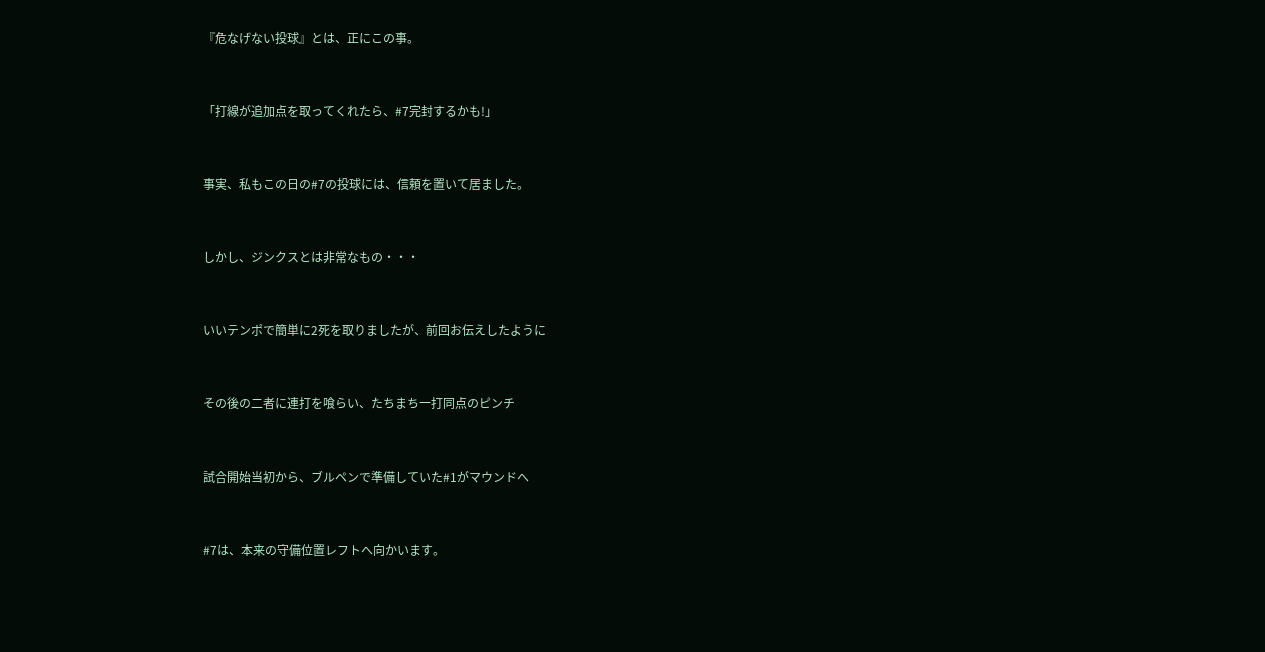『危なげない投球』とは、正にこの事。


「打線が追加点を取ってくれたら、#7完封するかも!」


事実、私もこの日の#7の投球には、信頼を置いて居ました。


しかし、ジンクスとは非常なもの・・・


いいテンポで簡単に2死を取りましたが、前回お伝えしたように


その後の二者に連打を喰らい、たちまち一打同点のピンチ


試合開始当初から、ブルペンで準備していた#1がマウンドへ


#7は、本来の守備位置レフトへ向かいます。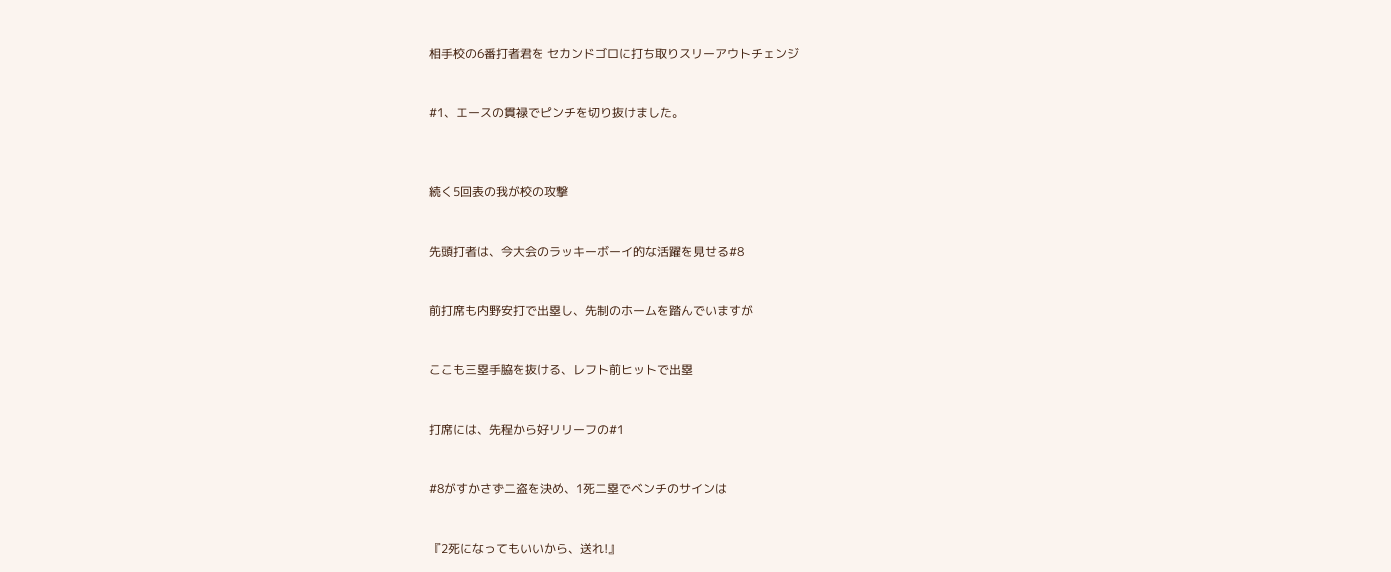相手校の6番打者君を セカンドゴロに打ち取りスリーアウトチェンジ


#1、エースの貫禄でピンチを切り抜けました。



続く5回表の我が校の攻撃


先頭打者は、今大会のラッキーボーイ的な活躍を見せる#8


前打席も内野安打で出塁し、先制のホームを踏んでいますが


ここも三塁手脇を抜ける、レフト前ヒットで出塁


打席には、先程から好リリーフの#1


#8がすかさず二盗を決め、1死二塁でベンチのサインは


『2死になってもいいから、送れ!』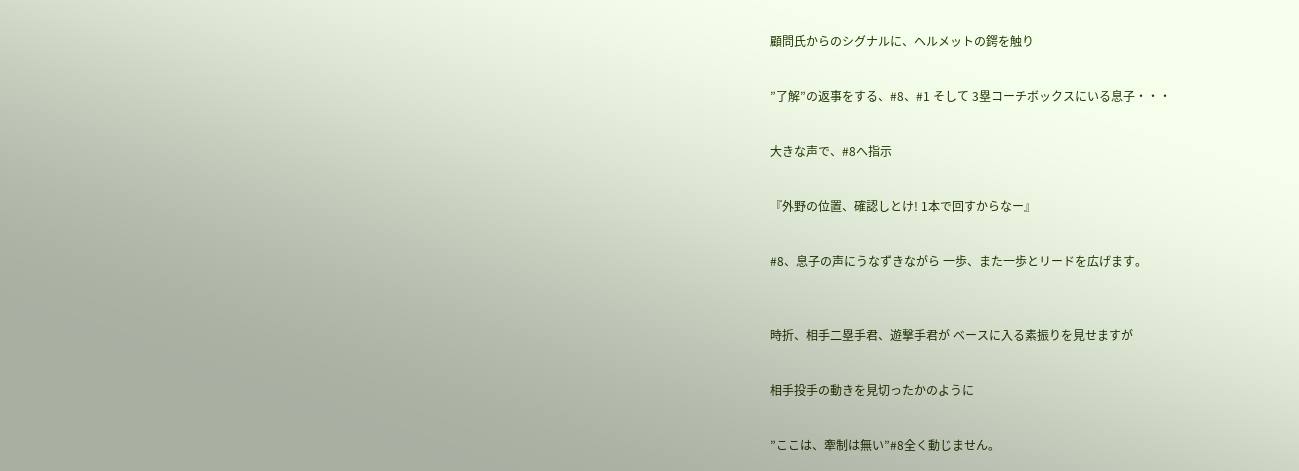顧問氏からのシグナルに、ヘルメットの鍔を触り


”了解”の返事をする、#8、#1 そして 3塁コーチボックスにいる息子・・・


大きな声で、#8へ指示


『外野の位置、確認しとけ! 1本で回すからなー』


#8、息子の声にうなずきながら 一歩、また一歩とリードを広げます。



時折、相手二塁手君、遊撃手君が ベースに入る素振りを見せますが


相手投手の動きを見切ったかのように


”ここは、牽制は無い”#8全く動じません。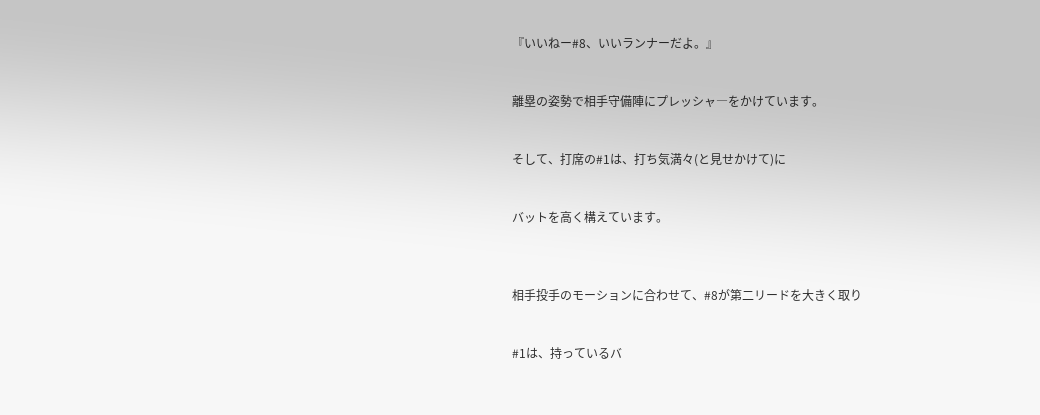『いいねー#8、いいランナーだよ。』


離塁の姿勢で相手守備陣にプレッシャ―をかけています。


そして、打席の#1は、打ち気満々(と見せかけて)に


バットを高く構えています。



相手投手のモーションに合わせて、#8が第二リードを大きく取り


#1は、持っているバ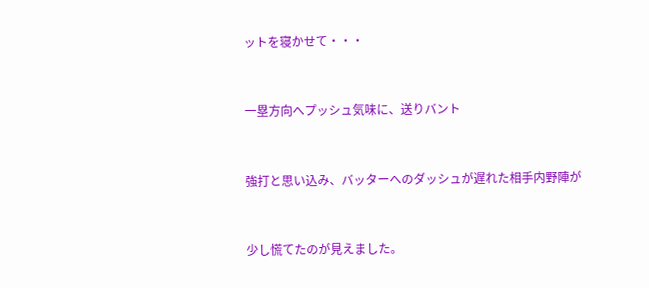ットを寝かせて・・・


一塁方向へプッシュ気味に、送りバント


強打と思い込み、バッターへのダッシュが遅れた相手内野陣が


少し慌てたのが見えました。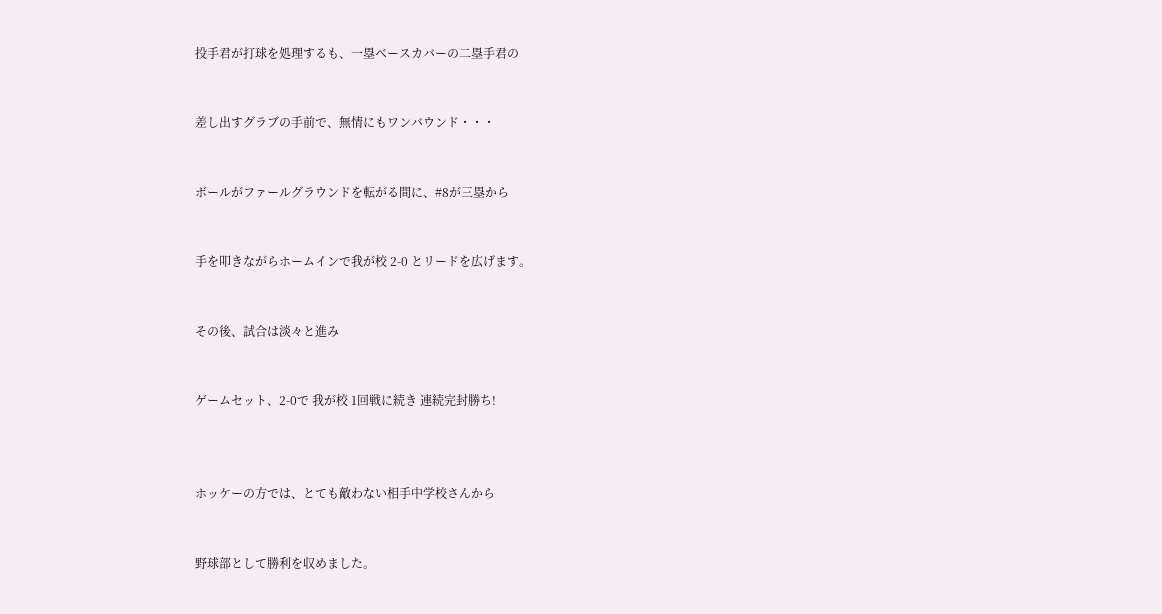投手君が打球を処理するも、一塁ベースカバーの二塁手君の


差し出すグラブの手前で、無情にもワンバウンド・・・


ボールがファールグラウンドを転がる間に、#8が三塁から


手を叩きながらホームインで我が校 2-0 とリードを広げます。


その後、試合は淡々と進み


ゲームセット、2-0で 我が校 1回戦に続き 連続完封勝ち!



ホッケーの方では、とても敵わない相手中学校さんから


野球部として勝利を収めました。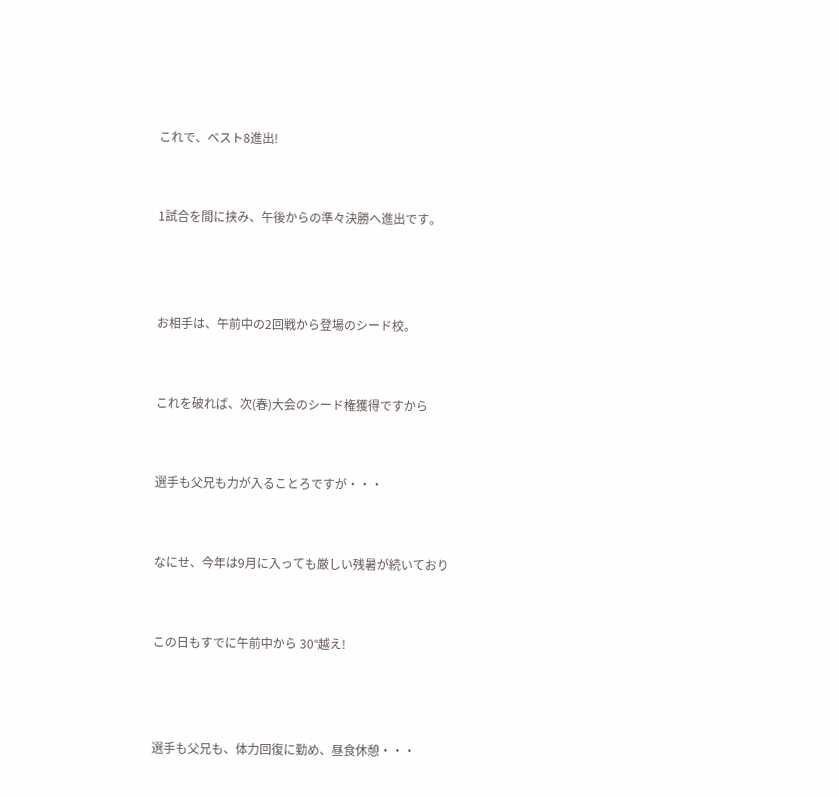これで、ベスト8進出!


1試合を間に挟み、午後からの準々決勝へ進出です。



お相手は、午前中の2回戦から登場のシード校。


これを破れば、次(春)大会のシード権獲得ですから


選手も父兄も力が入ることろですが・・・


なにせ、今年は9月に入っても厳しい残暑が続いており


この日もすでに午前中から 30°越え!



選手も父兄も、体力回復に勤め、昼食休憩・・・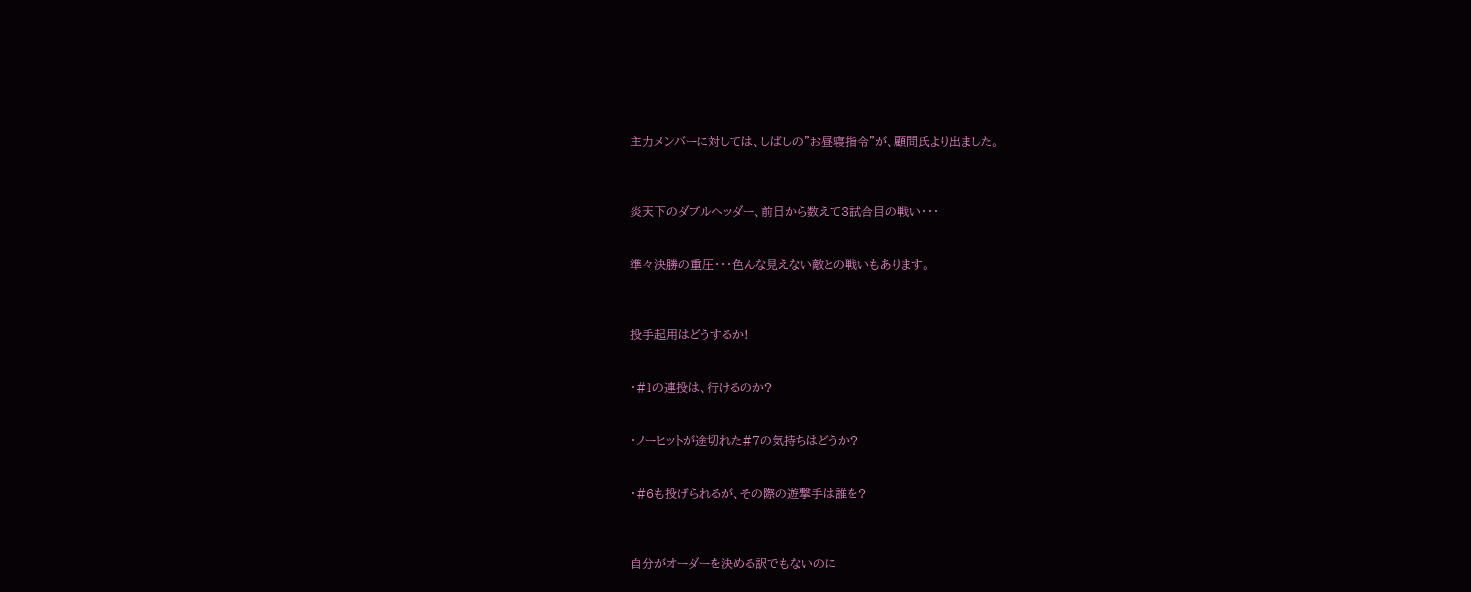主力メンバーに対しては、しばしの”お昼寝指令”が、顧問氏より出ました。



炎天下のダブルヘッダー、前日から数えて3試合目の戦い・・・


準々決勝の重圧・・・色んな見えない敵との戦いもあります。



投手起用はどうするか!


・#1の連投は、行けるのか?


・ノーヒットが途切れた#7の気持ちはどうか?


・#6も投げられるが、その際の遊撃手は誰を?



自分がオーダーを決める訳でもないのに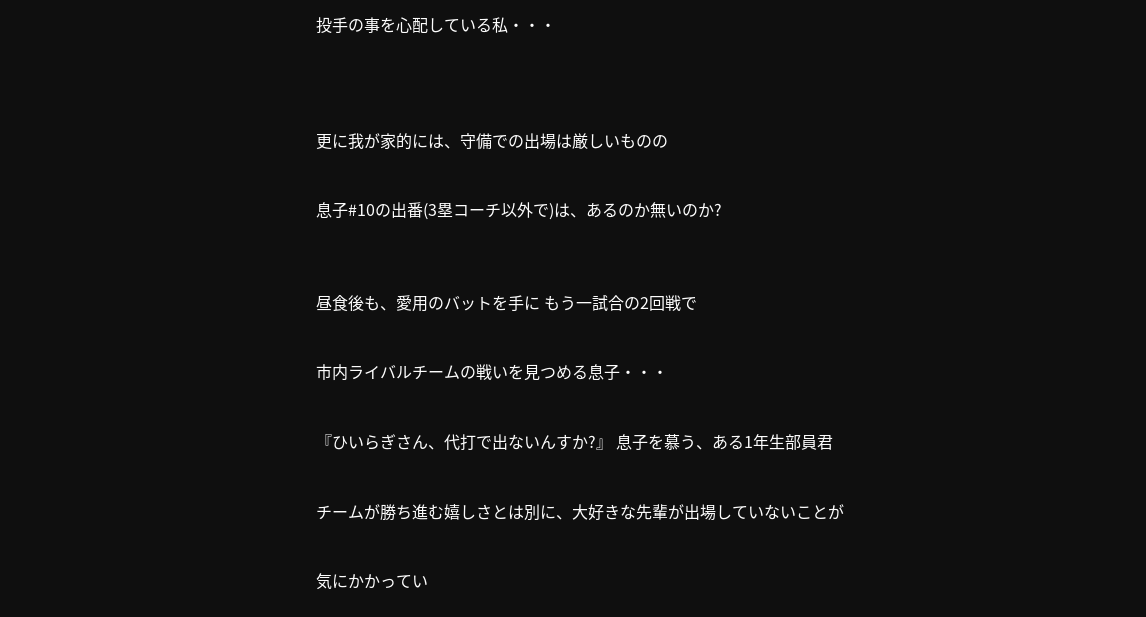投手の事を心配している私・・・




更に我が家的には、守備での出場は厳しいものの


息子#10の出番(3塁コーチ以外で)は、あるのか無いのか?



昼食後も、愛用のバットを手に もう一試合の2回戦で


市内ライバルチームの戦いを見つめる息子・・・


『ひいらぎさん、代打で出ないんすか?』 息子を慕う、ある1年生部員君


チームが勝ち進む嬉しさとは別に、大好きな先輩が出場していないことが


気にかかってい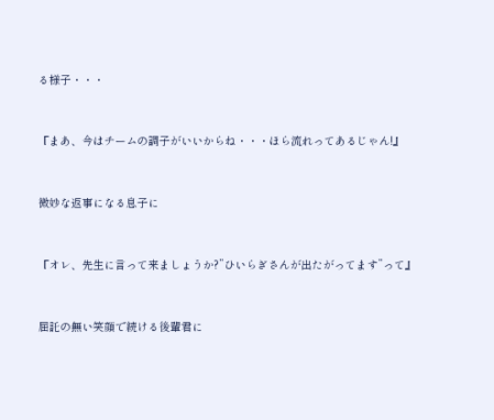る様子・・・


『まあ、今はチームの調子がいいからね・・・ほら流れってあるじゃん!』


微妙な返事になる息子に


『オレ、先生に言って来ましょうか?”ひいらぎさんが出たがってます”って』


屈託の無い笑顔で続ける後輩君に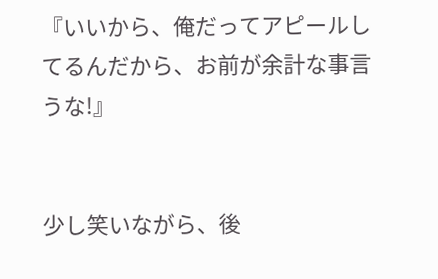『いいから、俺だってアピールしてるんだから、お前が余計な事言うな!』


少し笑いながら、後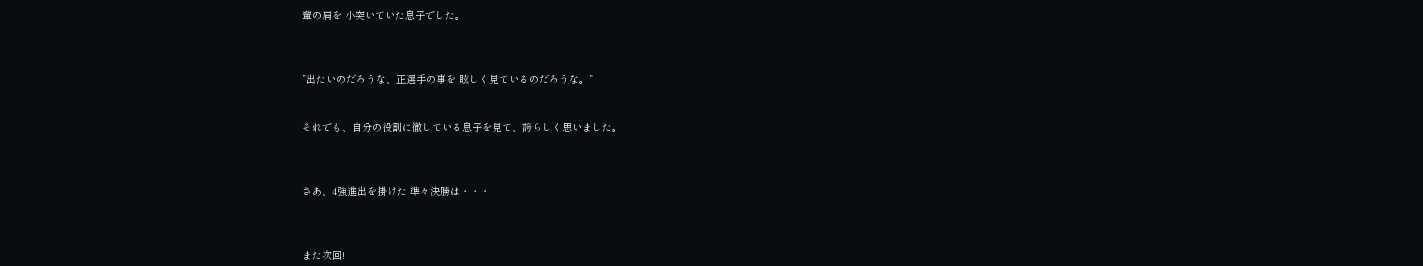輩の肩を 小突いていた息子でした。



”出たいのだろうな、正選手の事を 眩しく見ているのだろうな。”


それでも、自分の役割に徹している息子を見て、誇らしく思いました。



さあ、4強進出を掛けた 準々決勝は・・・



また次回!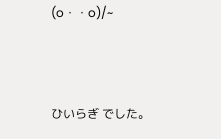(o・・o)/~



ひいらぎ でした。